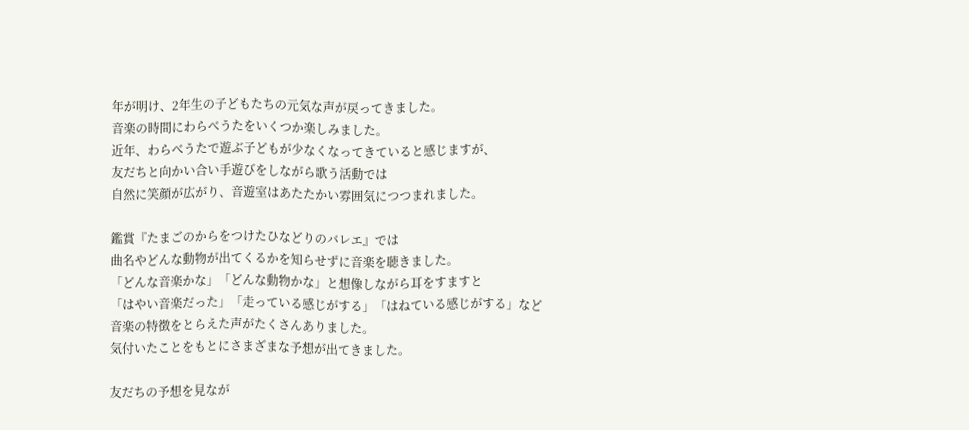年が明け、2年生の子どもたちの元気な声が戻ってきました。
音楽の時間にわらべうたをいくつか楽しみました。
近年、わらべうたで遊ぶ子どもが少なくなってきていると感じますが、
友だちと向かい合い手遊びをしながら歌う活動では
自然に笑顔が広がり、音遊室はあたたかい雰囲気につつまれました。

鑑賞『たまごのからをつけたひなどりのバレエ』では
曲名やどんな動物が出てくるかを知らせずに音楽を聴きました。
「どんな音楽かな」「どんな動物かな」と想像しながら耳をすますと
「はやい音楽だった」「走っている感じがする」「はねている感じがする」など
音楽の特徴をとらえた声がたくさんありました。
気付いたことをもとにさまざまな予想が出てきました。

友だちの予想を見なが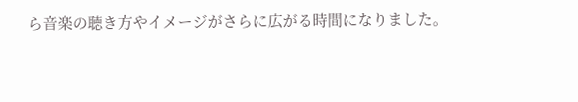ら音楽の聴き方やイメージがさらに広がる時間になりました。